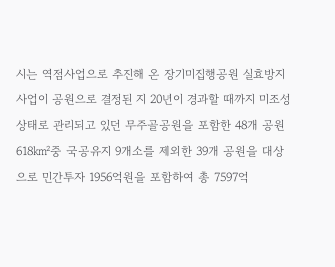시는 역점사업으로 추진해 온 장기미집행공원 실효방지 사업이 공원으로 결정된 지 20년이 경과할 때까지 미조성 상태로 관리되고 있던 무주골공원을 포함한 48개 공원 618㎢중 국공유지 9개소를 제외한 39개 공원을 대상으로 민간투자 1956억원을 포함하여 총 7597억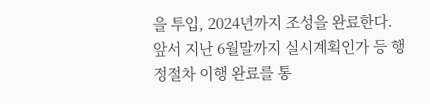을 투입, 2024년까지 조성을 완료한다.
앞서 지난 6월말까지 실시계획인가 등 행정절차 이행 완료를 통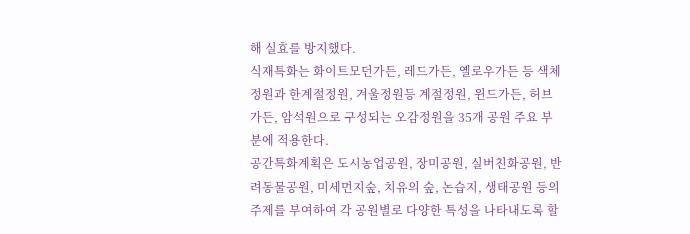해 실효를 방지했다.
식재특화는 화이트모던가든, 레드가든, 옐로우가든 등 색체정원과 한계절정원, 겨울정원등 계절정원, 윈드가든, 허브가든, 암석원으로 구성되는 오감정원을 35개 공원 주요 부분에 적용한다.
공간특화계획은 도시농업공원, 장미공원, 실버친화공원, 반려동물공원, 미세먼지숲, 치유의 숲, 논습지, 생태공원 등의 주제를 부여하여 각 공원별로 다양한 특성을 나타내도록 할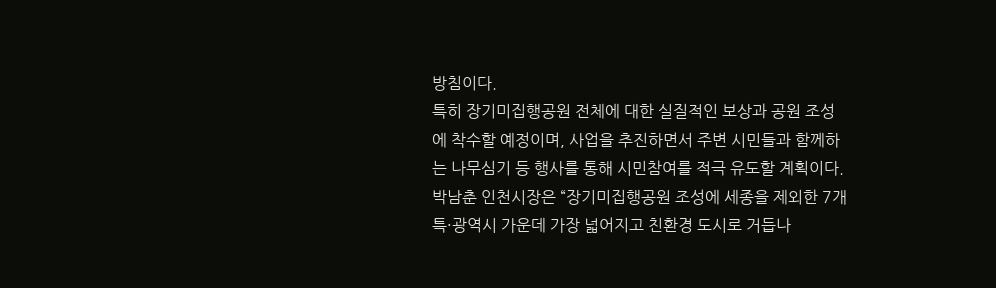방침이다.
특히 장기미집행공원 전체에 대한 실질적인 보상과 공원 조성에 착수할 예정이며, 사업을 추진하면서 주변 시민들과 함께하는 나무심기 등 행사를 통해 시민참여를 적극 유도할 계획이다.
박남춘 인천시장은 “장기미집행공원 조성에 세종을 제외한 7개 특·광역시 가운데 가장 넓어지고 친환경 도시로 거듭나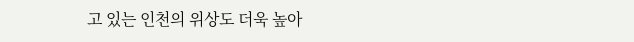고 있는 인천의 위상도 더욱 높아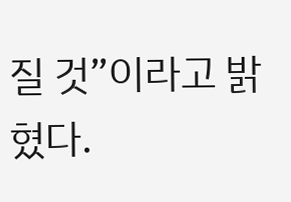질 것”이라고 밝혔다.